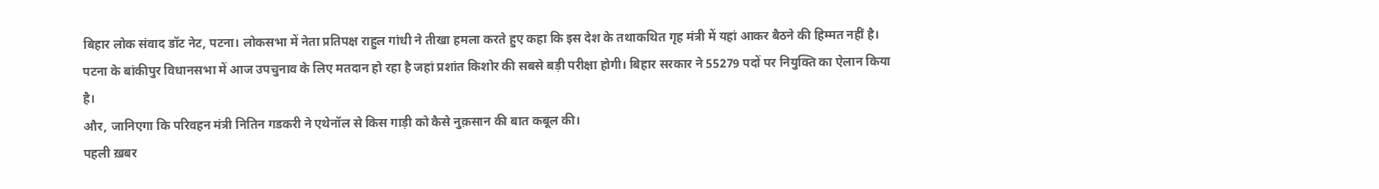बिहार लोक संवाद डॉट नेट, पटना। लोकसभा में नेता प्रतिपक्ष राहुल गांधी ने तीखा हमला करते हुए कहा कि इस देश के तथाकथित गृह मंत्री में यहां आकर बैठने की हिम्मत नहीं है। पटना के बांकीपुर विधानसभा में आज उपचुनाव के लिए मतदान हो रहा है जहां प्रशांत किशोर की सबसे बड़ी परीक्षा होगी। बिहार सरकार ने 55279 पदों पर नियुक्ति का ऐलान किया है।
और, जानिएगा कि परिवहन मंत्री नितिन गडकरी ने एथेनॉल से किस गाड़ी को कैसे नुक़सान की बात कबूल की।
पहली ख़बर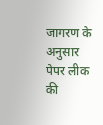जागरण के अनुसार पेपर लीक की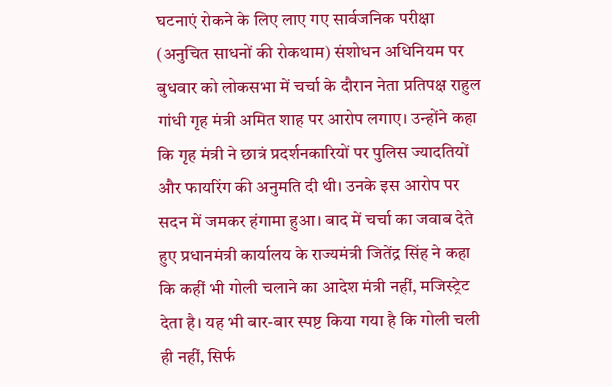घटनाएं रोकने के लिए लाए गए सार्वजनिक परीक्षा (अनुचित साधनों की रोकथाम) संशोधन अधिनियम पर बुधवार को लोकसभा में चर्चा के दौरान नेता प्रतिपक्ष राहुल गांधी गृह मंत्री अमित शाह पर आरोप लगाए। उन्होंने कहा कि गृह मंत्री ने छात्रं प्रदर्शनकारियों पर पुलिस ज्यादतियों और फायरिंग की अनुमति दी थी। उनके इस आरोप पर सदन में जमकर हंगामा हुआ। बाद में चर्चा का जवाब देते हुए प्रधानमंत्री कार्यालय के राज्यमंत्री जितेंद्र सिंह ने कहा कि कहीं भी गोली चलाने का आदेश मंत्री नहीं, मजिस्ट्रेट देता है। यह भी बार-बार स्पष्ट किया गया है कि गोली चली ही नहीं, सिर्फ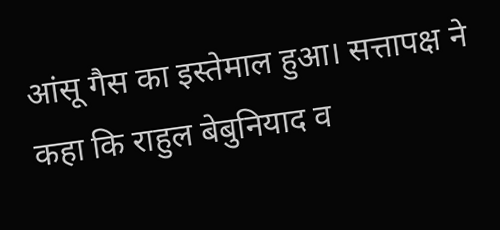आंसू गैस का इस्तेमाल हुआ। सत्तापक्ष ने कहा कि राहुल बेबुनियाद व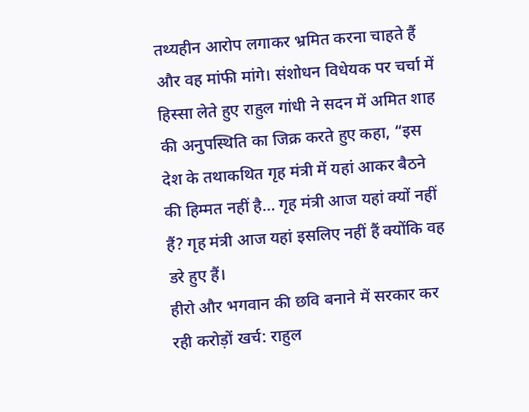तथ्यहीन आरोप लगाकर भ्रमित करना चाहते हैं और वह मांफी मांगे। संशोधन विधेयक पर चर्चा में हिस्सा लेते हुए राहुल गांधी ने सदन में अमित शाह की अनुपस्थिति का जिक्र करते हुए कहा, “इस देश के तथाकथित गृह मंत्री में यहां आकर बैठने की हिम्मत नहीं है… गृह मंत्री आज यहां क्यों नहीं हैं? गृह मंत्री आज यहां इसलिए नहीं हैं क्योंकि वह डरे हुए हैं।
हीरो और भगवान की छवि बनाने में सरकार कर रही करोड़ों खर्च: राहुल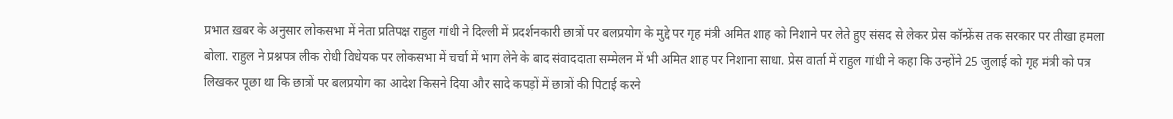प्रभात ख़बर के अनुसार लोकसभा में नेता प्रतिपक्ष राहुल गांधी ने दिल्ली में प्रदर्शनकारी छात्रों पर बलप्रयोग के मुद्दे पर गृह मंत्री अमित शाह को निशाने पर लेते हुए संसद से लेकर प्रेस कॉन्फ्रेंस तक सरकार पर तीखा हमला बोला. राहुल ने प्रश्नपत्र लीक रोधी विधेयक पर लोकसभा में चर्चा में भाग लेने के बाद संवाददाता सम्मेलन में भी अमित शाह पर निशाना साधा. प्रेस वार्ता में राहुल गांधी ने कहा कि उन्होंने 25 जुलाई को गृह मंत्री को पत्र लिखकर पूछा था कि छात्रों पर बलप्रयोग का आदेश किसने दिया और सादे कपड़ों में छात्रों की पिटाई करने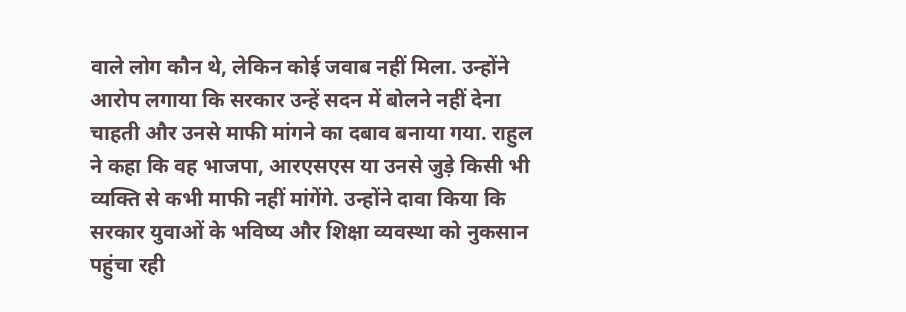वाले लोग कौन थे, लेकिन कोई जवाब नहीं मिला. उन्होंने आरोप लगाया कि सरकार उन्हें सदन में बोलने नहीं देना चाहती और उनसे माफी मांगने का दबाव बनाया गया. राहुल ने कहा कि वह भाजपा, आरएसएस या उनसे जुड़े किसी भी व्यक्ति से कभी माफी नहीं मांगेंगे. उन्होंने दावा किया कि सरकार युवाओं के भविष्य और शिक्षा व्यवस्था को नुकसान पहुंचा रही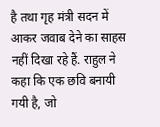है तथा गृह मंत्री सदन में आकर जवाब देने का साहस नहीं दिखा रहे हैं. राहुल ने कहा कि एक छवि बनायी गयी है, जो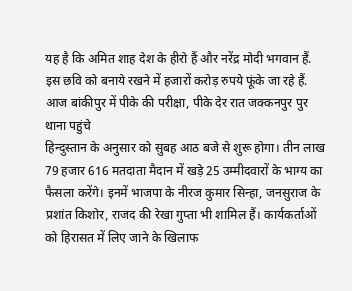यह है कि अमित शाह देश के हीरो हैं और नरेंद्र मोदी भगवान हैं. इस छवि को बनाये रखने में हजारों करोड़ रुपये फूंके जा रहे हैं.
आज बांकीपुर में पीके की परीक्षा, पीके देर रात जक्कनपुर पुर थाना पहुंचे
हिन्दुस्तान के अनुसार को सुबह आठ बजे से शुरू होगा। तीन लाख 79 हजार 616 मतदाता मैदान में खड़े 25 उम्मीदवारों के भाग्य का फैसला करेंगे। इनमें भाजपा के नीरज कुमार सिन्हा, जनसुराज के प्रशांत किशोर, राजद की रेखा गुप्ता भी शामिल हैं। कार्यकर्ताओं को हिरासत में लिए जाने के खिलाफ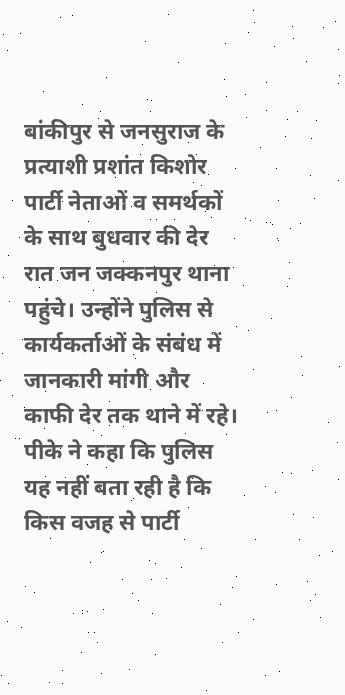बांकीपुर से जनसुराज के प्रत्याशी प्रशांत किशोर पार्टी नेताओं व समर्थकों के साथ बुधवार की देर रात जन जक्कनपुर थाना पहुंचे। उन्होंने पुलिस से कार्यकर्ताओं के संबंध में जानकारी मांगी और काफी देर तक थाने में रहे। पीके ने कहा कि पुलिस यह नहीं बता रही है कि किस वजह से पार्टी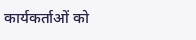कार्यकर्ताओं को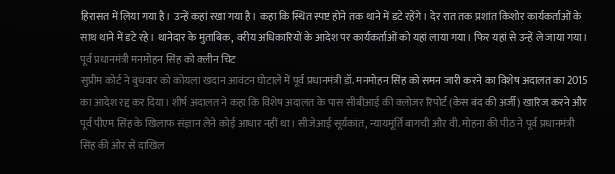हिरासत में लिया गया है। उन्हें कहां रखा गया है। कहा कि स्थित स्पष्ट होने तक थाने में डटे रहेंगे। देर रात तक प्रशांत किशोर कार्यकर्ताओं के साथ थाने में डटे रहे। थानेदार के मुताबिक, वरीय अधिकारियों के आदेश पर कार्यकर्ताओं को यहां लाया गया। फिर यहां से उन्हें ले जाया गया।
पूर्व प्रधानमंत्री मनमोहन सिंह को क्लीन चिट
सुप्रीम कोर्ट ने बुधवार को कोयला खदान आवंटन घोटाले में पूर्व प्रधानमंत्री डॉ. मनमोहन सिंह को समन जारी करने का विशेष अदालत का 2015 का आदेश रद्द कर दिया। शीर्ष अदालत ने कहा कि विशेष अदालत के पास सीबीआई की क्लोजर रिपोर्ट (केस बंद की अर्जी) खारिज करने और पूर्व पीएम सिंह के खिलाफ संज्ञान लेने कोई आधार नहीं था। सीजेआई सूर्यकांत, न्यायमूर्ति बागची और वी. मोहना की पीठ ने पूर्व प्रधानमंत्री सिंह की ओर से दाखिल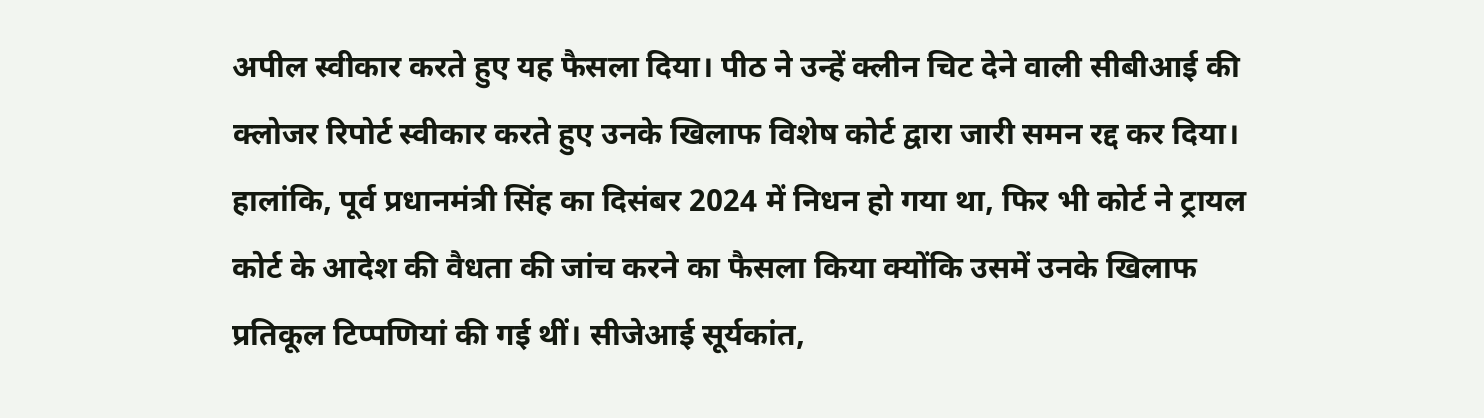अपील स्वीकार करते हुए यह फैसला दिया। पीठ ने उन्हें क्लीन चिट देने वाली सीबीआई की क्लोजर रिपोर्ट स्वीकार करते हुए उनके खिलाफ विशेष कोर्ट द्वारा जारी समन रद्द कर दिया। हालांकि, पूर्व प्रधानमंत्री सिंह का दिसंबर 2024 में निधन हो गया था, फिर भी कोर्ट ने ट्रायल कोर्ट के आदेश की वैधता की जांच करने का फैसला किया क्योंकि उसमें उनके खिलाफ प्रतिकूल टिप्पणियां की गई थीं। सीजेआई सूर्यकांत,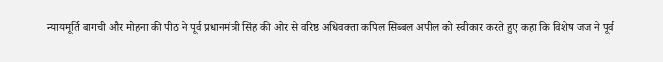न्यायमूर्ति बागची और मोहना की पीठ ने पूर्व प्रधानमंत्री सिंह की ओर से वरिष्ठ अधिवक्ता कपिल सिब्बल अपील को स्वीकार करते हुए कहा कि विशेष जज ने पूर्व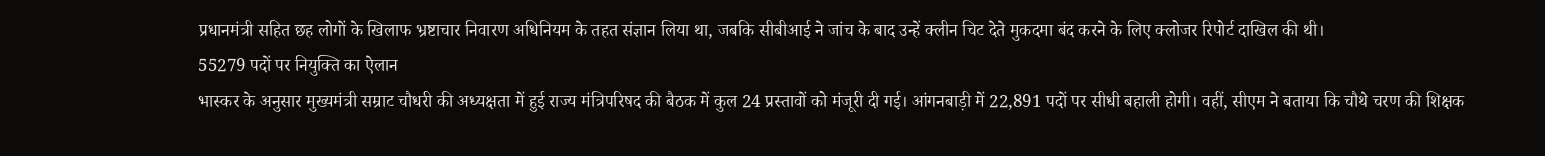प्रधानमंत्री सहित छह लोगों के खिलाफ भ्रष्टाचार निवारण अधिनियम के तहत संज्ञान लिया था, जबकि सीबीआई ने जांच के बाद उन्हें क्लीन चिट देते मुकदमा बंद करने के लिए क्लोजर रिपोर्ट दाखिल की थी।
55279 पदों पर नियुक्ति का ऐलान
भास्कर के अनुसार मुख्यमंत्री सम्राट चौधरी की अध्यक्षता में हुई राज्य मंत्रिपरिषद की बैठक में कुल 24 प्रस्तावों को मंजूरी दी गई। आंगनबाड़ी में 22,891 पदों पर सीधी बहाली होगी। वहीं, सीएम ने बताया कि चौथे चरण की शिक्षक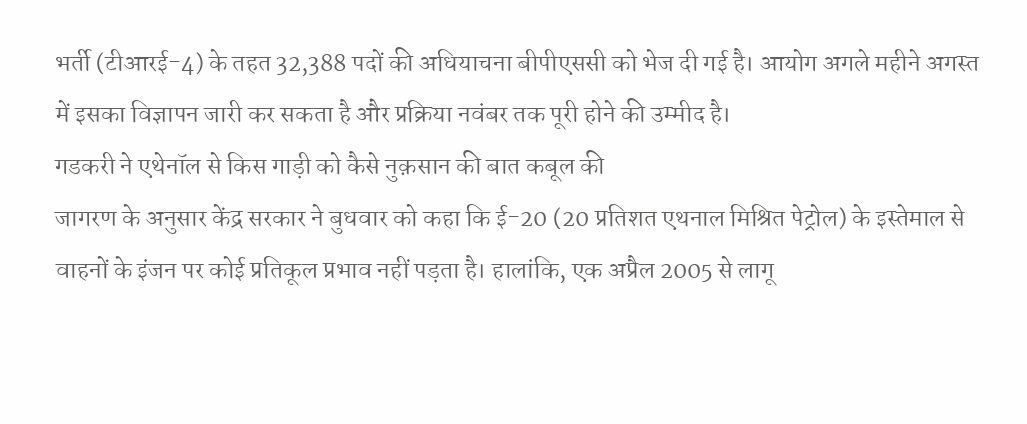भर्ती (टीआरई-4) के तहत 32,388 पदों की अधियाचना बीपीएससी को भेज दी गई है। आयोग अगले महीने अगस्त में इसका विज्ञापन जारी कर सकता है और प्रक्रिया नवंबर तक पूरी होने की उम्मीद है।
गडकरी ने एथेनॉल से किस गाड़ी को कैसे नुक़सान की बात कबूल की
जागरण के अनुसार केंद्र सरकार ने बुधवार को कहा कि ई-20 (20 प्रतिशत एथनाल मिश्रित पेट्रोल) के इस्तेमाल से वाहनों के इंजन पर कोई प्रतिकूल प्रभाव नहीं पड़ता है। हालांकि, एक अप्रैल 2005 से लागू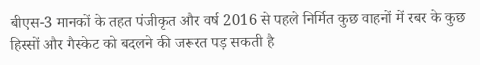बीएस-3 मानकों के तहत पंजीकृत और वर्ष 2016 से पहले निर्मित कुछ वाहनों में रबर के कुछ हिस्सों और गैस्केट को बदलने की जरूरत पड़ सकती है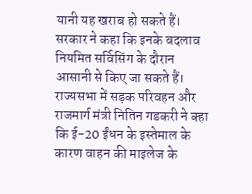यानी यह खराब हो सकते हैं। सरकार ने कहा कि इनके बदलाव नियमित सर्विसिंग के दौरान आसानी से किए जा सकते हैं। राज्यसभा में सड़क परिवहन और राजमार्ग मंत्री नितिन गडकरी ने क्हा कि ई-20 ईंधन के इस्तेमाल के कारण वाहन की माइलेज के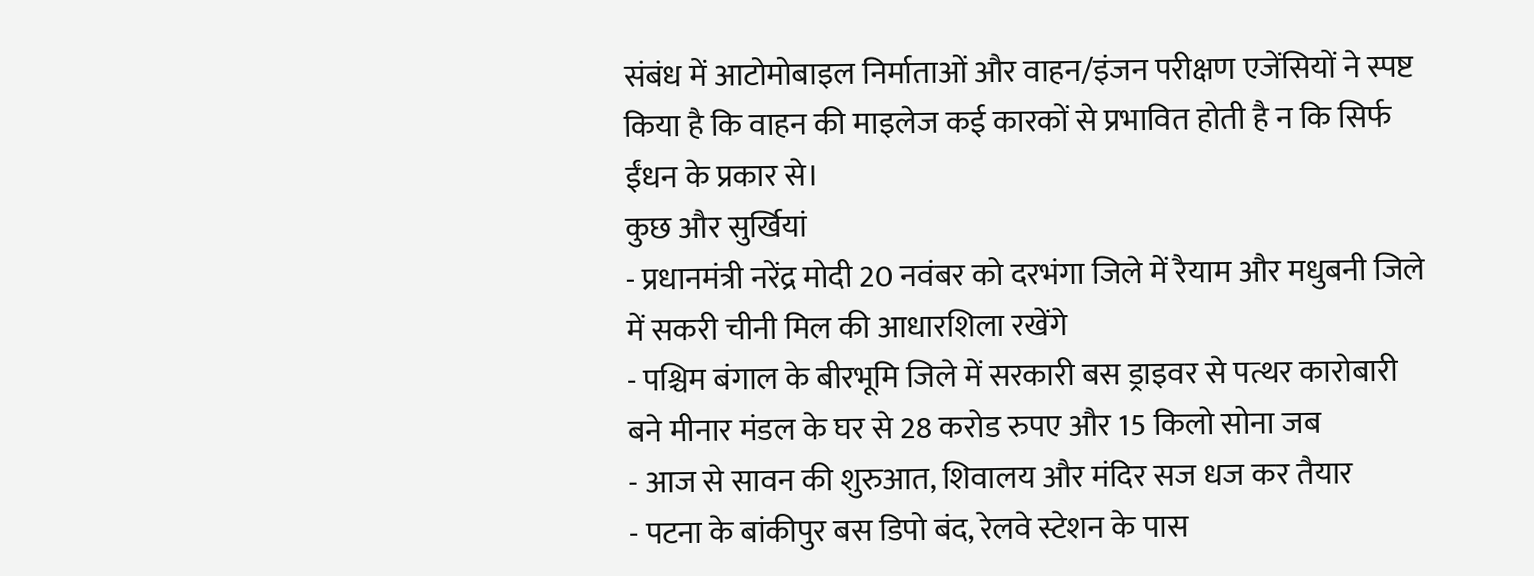संबंध में आटोमोबाइल निर्माताओं और वाहन/इंजन परीक्षण एजेंसियों ने स्पष्ट किया है कि वाहन की माइलेज कई कारकों से प्रभावित होती है न कि सिर्फ ईंधन के प्रकार से।
कुछ और सुर्खियां
- प्रधानमंत्री नरेंद्र मोदी 20 नवंबर को दरभंगा जिले में रैयाम और मधुबनी जिले में सकरी चीनी मिल की आधारशिला रखेंगे
- पश्चिम बंगाल के बीरभूमि जिले में सरकारी बस ड्राइवर से पत्थर कारोबारी बने मीनार मंडल के घर से 28 करोड रुपए और 15 किलो सोना जब
- आज से सावन की शुरुआत, शिवालय और मंदिर सज धज कर तैयार
- पटना के बांकीपुर बस डिपो बंद, रेलवे स्टेशन के पास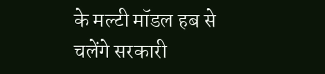के मल्टी मॉडल हब से चलेंगे सरकारी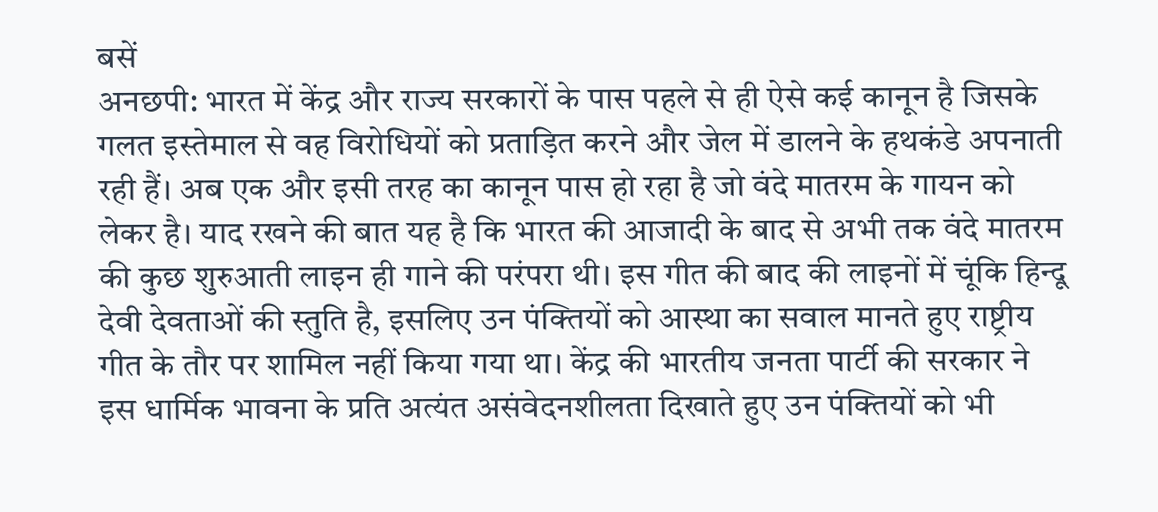बसें
अनछपी: भारत में केंद्र और राज्य सरकारों के पास पहले से ही ऐसे कई कानून है जिसके गलत इस्तेमाल से वह विरोधियों को प्रताड़ित करने और जेल में डालने के हथकंडे अपनाती रही हैं। अब एक और इसी तरह का कानून पास हो रहा है जो वंदे मातरम के गायन को लेकर है। याद रखने की बात यह है कि भारत की आजादी के बाद से अभी तक वंदे मातरम की कुछ शुरुआती लाइन ही गाने की परंपरा थी। इस गीत की बाद की लाइनों में चूंकि हिन्दू देवी देवताओं की स्तुति है, इसलिए उन पंक्तियों को आस्था का सवाल मानते हुए राष्ट्रीय गीत के तौर पर शामिल नहीं किया गया था। केंद्र की भारतीय जनता पार्टी की सरकार ने इस धार्मिक भावना के प्रति अत्यंत असंवेदनशीलता दिखाते हुए उन पंक्तियों को भी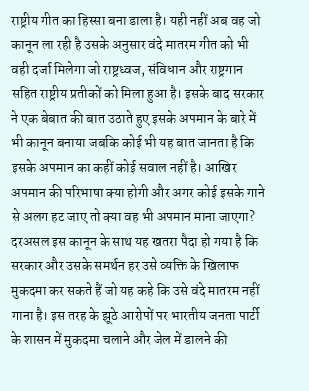राष्ट्रीय गीत का हिस्सा बना डाला है। यही नहीं अब वह जो कानून ला रही है उसके अनुसार वंदे मातरम गीत को भी वही दर्जा मिलेगा जो राष्ट्रध्वज, संविधान और राष्ट्रगान सहित राष्ट्रीय प्रतीकों को मिला हुआ है। इसके बाद सरकार ने एक बेबात की बात उठाते हुए इसके अपमान के बारे में भी कानून बनाया जबकि कोई भी यह बात जानता है कि इसके अपमान का कहीं कोई सवाल नहीं है। आखिर अपमान की परिभाषा क्या होगी और अगर कोई इसके गाने से अलग हट जाए तो क्या वह भी अपमान माना जाएगा? दरअसल इस कानून के साथ यह खतरा पैदा हो गया है कि सरकार और उसके समर्थन हर उसे व्यक्ति के खिलाफ मुकदमा कर सकते हैं जो यह कहे कि उसे वंदे मातरम नहीं गाना है। इस तरह के झूठे आरोपों पर भारतीय जनता पार्टी के शासन में मुकदमा चलाने और जेल में डालने की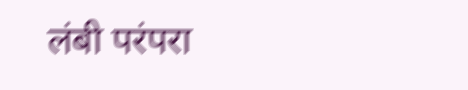लंबी परंपरा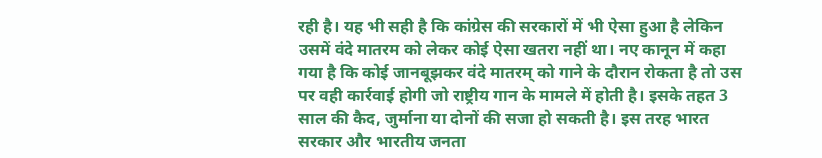रही है। यह भी सही है कि कांग्रेस की सरकारों में भी ऐसा हुआ है लेकिन उसमें वंदे मातरम को लेकर कोई ऐसा खतरा नहीं था। नए कानून में कहा गया है कि कोई जानबूझकर वंदे मातरम् को गाने के दौरान रोकता है तो उस पर वही कार्रवाई होगी जो राष्ट्रीय गान के मामले में होती है। इसके तहत 3 साल की कैद, जुर्माना या दोनों की सजा हो सकती है। इस तरह भारत सरकार और भारतीय जनता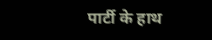पार्टी के हाथ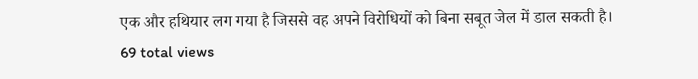एक और हथियार लग गया है जिससे वह अपने विरोधियों को बिना सबूत जेल में डाल सकती है।
69 total views